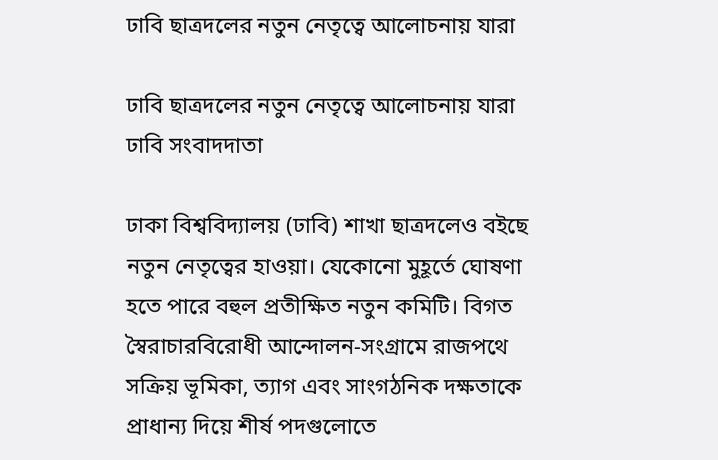ঢাবি ছাত্রদলের নতুন নেতৃত্বে আলোচনায় যারা

ঢাবি ছাত্রদলের নতুন নেতৃত্বে আলোচনায় যারা
ঢাবি সংবাদদাতা

ঢাকা বিশ্ববিদ্যালয় (ঢাবি) শাখা ছাত্রদলেও বইছে নতুন নেতৃত্বের হাওয়া। যেকোনো মুহূর্তে ঘোষণা হতে পারে বহুল প্রতীক্ষিত নতুন কমিটি। বিগত স্বৈরাচারবিরোধী আন্দোলন-সংগ্রামে রাজপথে সক্রিয় ভূমিকা, ত্যাগ এবং সাংগঠনিক দক্ষতাকে প্রাধান্য দিয়ে শীর্ষ পদগুলোতে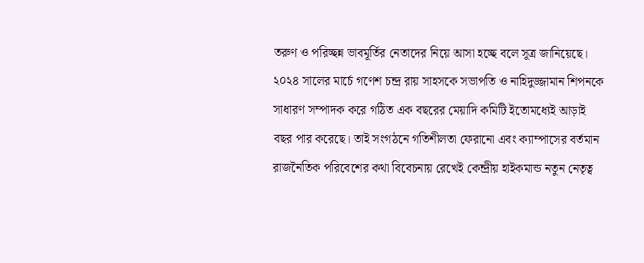তরুণ ও পরিচ্ছন্ন ভাবমূর্তির নেতাদের নিয়ে আসা হচ্ছে বলে সূত্র জানিয়েছে।
২০২৪ সালের মার্চে গণেশ চন্দ্র রায় সাহসকে সভাপতি ও নাহিদুজ্জামান শিপনকে সাধারণ সম্পাদক করে গঠিত এক বছরের মেয়াদি কমিটি ইতোমধ্যেই আড়াই বছর পার করেছে। তাই সংগঠনে গতিশীলতা ফেরানো এবং ক্যাম্পাসের বর্তমান রাজনৈতিক পরিবেশের কথা বিবেচনায় রেখেই কেন্দ্রীয় হাইকমান্ড নতুন নেতৃত্ব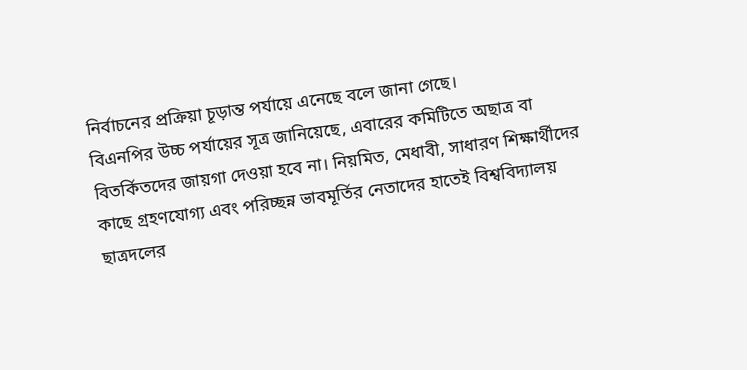নির্বাচনের প্রক্রিয়া চূড়ান্ত পর্যায়ে এনেছে বলে জানা গেছে।
বিএনপির উচ্চ পর্যায়ের সূত্র জানিয়েছে, এবারের কমিটিতে অছাত্র বা বিতর্কিতদের জায়গা দেওয়া হবে না। নিয়মিত, মেধাবী, সাধারণ শিক্ষার্থীদের কাছে গ্রহণযোগ্য এবং পরিচ্ছন্ন ভাবমূর্তির নেতাদের হাতেই বিশ্ববিদ্যালয় ছাত্রদলের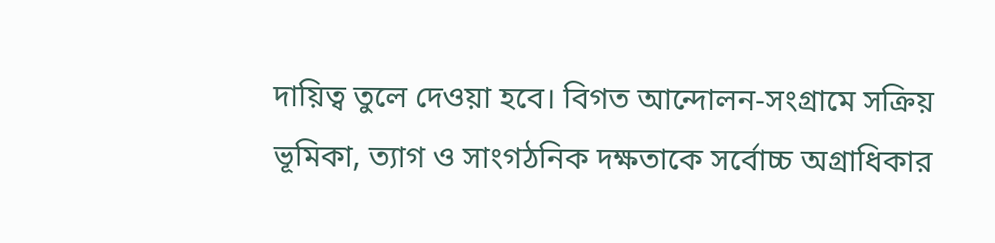দায়িত্ব তুলে দেওয়া হবে। বিগত আন্দোলন-সংগ্রামে সক্রিয় ভূমিকা, ত্যাগ ও সাংগঠনিক দক্ষতাকে সর্বোচ্চ অগ্রাধিকার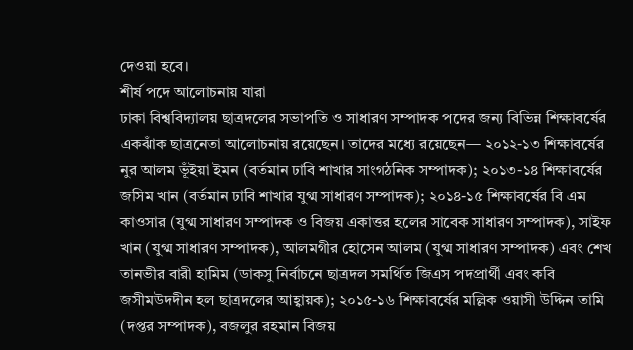দেওয়া হবে।
শীর্ষ পদে আলোচনায় যারা
ঢাকা বিশ্ববিদ্যালয় ছাত্রদলের সভাপতি ও সাধারণ সম্পাদক পদের জন্য বিভিন্ন শিক্ষাবর্ষের একঝাঁক ছাত্রনেতা আলোচনায় রয়েছেন। তাদের মধ্যে রয়েছেন— ২০১২-১৩ শিক্ষাবর্ষের নুর আলম ভূঁইয়া ইমন (বর্তমান ঢাবি শাখার সাংগঠনিক সম্পাদক); ২০১৩-১৪ শিক্ষাবর্ষের জসিম খান (বর্তমান ঢাবি শাখার যুগ্ম সাধারণ সম্পাদক); ২০১৪-১৫ শিক্ষাবর্ষের বি এম কাওসার (যুগ্ম সাধারণ সম্পাদক ও বিজয় একাত্তর হলের সাবেক সাধারণ সম্পাদক), সাইফ খান (যুগ্ম সাধারণ সম্পাদক), আলমগীর হোসেন আলম (যুগ্ম সাধারণ সম্পাদক) এবং শেখ তানভীর বারী হামিম (ডাকসু নির্বাচনে ছাত্রদল সমর্থিত জিএস পদপ্রার্থী এবং কবি জসীমউদদীন হল ছাত্রদলের আহ্বায়ক); ২০১৫-১৬ শিক্ষাবর্ষের মল্লিক ওয়াসী উদ্দিন তামি (দপ্তর সম্পাদক), বজলুর রহমান বিজয়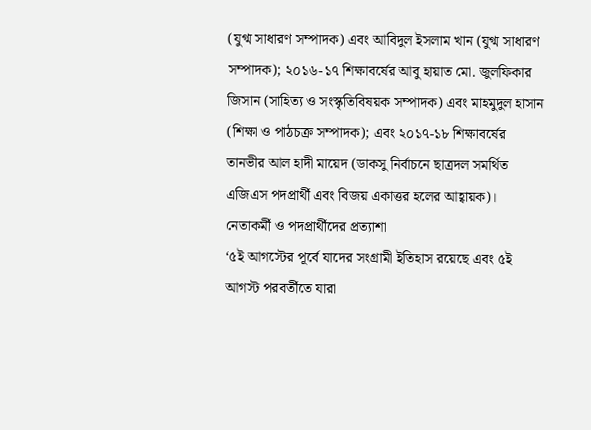(যুগ্ম সাধারণ সম্পাদক) এবং আবিদুল ইসলাম খান (যুগ্ম সাধারণ সম্পাদক); ২০১৬-১৭ শিক্ষাবর্ষের আবু হায়াত মো. জুলফিকার জিসান (সাহিত্য ও সংস্কৃতিবিষয়ক সম্পাদক) এবং মাহমুদুল হাসান (শিক্ষা ও পাঠচক্র সম্পাদক); এবং ২০১৭-১৮ শিক্ষাবর্ষের তানভীর আল হাদী মায়েদ (ডাকসু নির্বাচনে ছাত্রদল সমর্থিত এজিএস পদপ্রার্থী এবং বিজয় একাত্তর হলের আহ্বায়ক)।
নেতাকর্মী ও পদপ্রার্থীদের প্রত্যাশা
‘৫ই আগস্টের পূর্বে যাদের সংগ্রামী ইতিহাস রয়েছে এবং ৫ই আগস্ট পরবর্তীতে যারা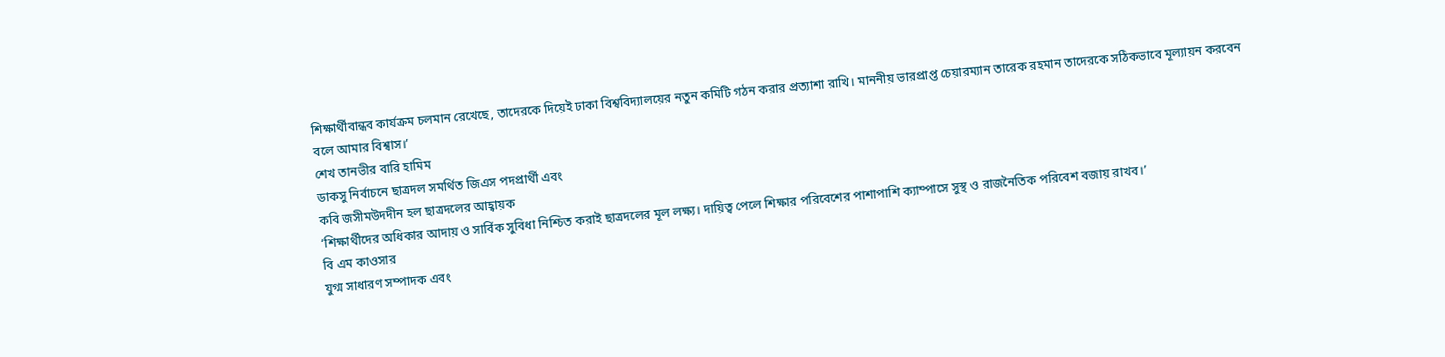শিক্ষার্থীবান্ধব কার্যক্রম চলমান রেখেছে, তাদেরকে দিয়েই ঢাকা বিশ্ববিদ্যালয়ের নতুন কমিটি গঠন করার প্রত্যাশা রাখি। মাননীয় ভারপ্রাপ্ত চেয়ারম্যান তারেক রহমান তাদেরকে সঠিকভাবে মূল্যায়ন করবেন বলে আমার বিশ্বাস।’
শেখ তানভীর বারি হামিম
ডাকসু নির্বাচনে ছাত্রদল সমর্থিত জিএস পদপ্রার্থী এবং
কবি জসীমউদদীন হল ছাত্রদলের আহ্বায়ক
‘শিক্ষার্থীদের অধিকার আদায় ও সার্বিক সুবিধা নিশ্চিত করাই ছাত্রদলের মূল লক্ষ্য। দায়িত্ব পেলে শিক্ষার পরিবেশের পাশাপাশি ক্যাম্পাসে সুস্থ ও রাজনৈতিক পরিবেশ বজায় রাখব।’
বি এম কাওসার
যুগ্ম সাধারণ সম্পাদক এবং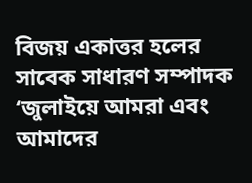বিজয় একাত্তর হলের সাবেক সাধারণ সম্পাদক
‘জুলাইয়ে আমরা এবং আমাদের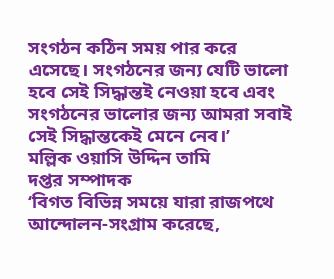সংগঠন কঠিন সময় পার করে এসেছে। সংগঠনের জন্য যেটি ভালো হবে সেই সিদ্ধান্তই নেওয়া হবে এবং সংগঠনের ভালোর জন্য আমরা সবাই সেই সিদ্ধান্তকেই মেনে নেব।’
মল্লিক ওয়াসি উদ্দিন তামি
দপ্তর সম্পাদক
‘বিগত বিভিন্ন সময়ে যারা রাজপথে আন্দোলন-সংগ্রাম করেছে,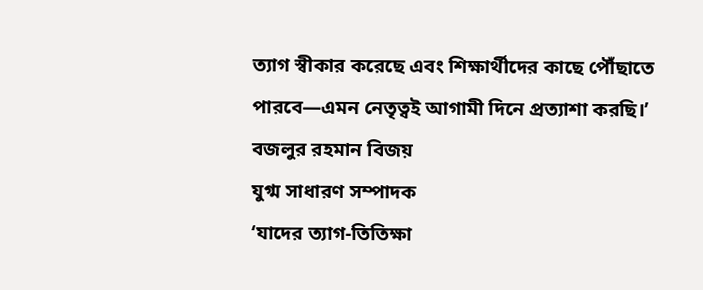ত্যাগ স্বীকার করেছে এবং শিক্ষার্থীদের কাছে পৌঁছাতে পারবে—এমন নেতৃত্বই আগামী দিনে প্রত্যাশা করছি।’
বজলুর রহমান বিজয়
যুগ্ম সাধারণ সম্পাদক
‘যাদের ত্যাগ-তিতিক্ষা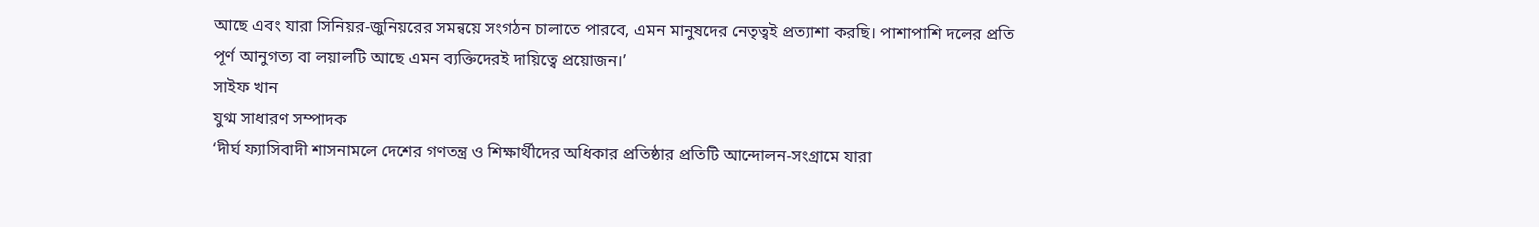আছে এবং যারা সিনিয়র-জুনিয়রের সমন্বয়ে সংগঠন চালাতে পারবে, এমন মানুষদের নেতৃত্বই প্রত্যাশা করছি। পাশাপাশি দলের প্রতি পূর্ণ আনুগত্য বা লয়ালটি আছে এমন ব্যক্তিদেরই দায়িত্বে প্রয়োজন।’
সাইফ খান
যুগ্ম সাধারণ সম্পাদক
‘দীর্ঘ ফ্যাসিবাদী শাসনামলে দেশের গণতন্ত্র ও শিক্ষার্থীদের অধিকার প্রতিষ্ঠার প্রতিটি আন্দোলন-সংগ্রামে যারা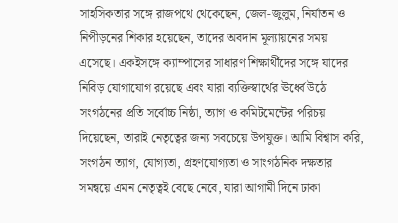সাহসিকতার সঙ্গে রাজপথে থেকেছেন, জেল-জুলুম, নির্যাতন ও নিপীড়নের শিকার হয়েছেন, তাদের অবদান মূল্যায়নের সময় এসেছে। একইসঙ্গে ক্যাম্পাসের সাধারণ শিক্ষার্থীদের সঙ্গে যাদের নিবিড় যোগাযোগ রয়েছে এবং যারা ব্যক্তিস্বার্থের ঊর্ধ্বে উঠে সংগঠনের প্রতি সর্বোচ্চ নিষ্ঠা, ত্যাগ ও কমিটমেন্টের পরিচয় দিয়েছেন, তারাই নেতৃত্বের জন্য সবচেয়ে উপযুক্ত। আমি বিশ্বাস করি, সংগঠন ত্যাগ, যোগ্যতা, গ্রহণযোগ্যতা ও সাংগঠনিক দক্ষতার সমন্বয়ে এমন নেতৃত্বই বেছে নেবে, যারা আগামী দিনে ঢাকা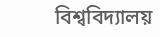বিশ্ববিদ্যালয়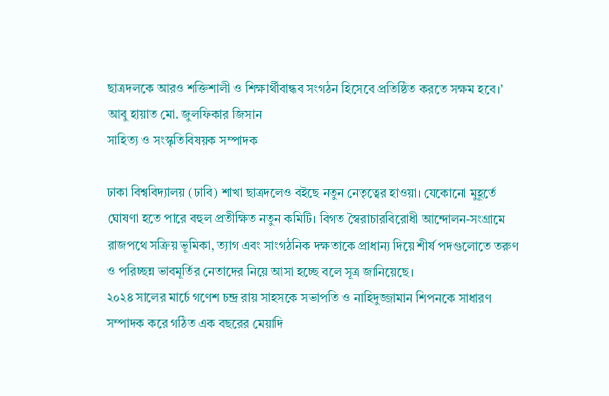ছাত্রদলকে আরও শক্তিশালী ও শিক্ষার্থীবান্ধব সংগঠন হিসেবে প্রতিষ্ঠিত করতে সক্ষম হবে।’
আবু হায়াত মো. জুলফিকার জিসান
সাহিত্য ও সংস্কৃতিবিষয়ক সম্পাদক

ঢাকা বিশ্ববিদ্যালয় (ঢাবি) শাখা ছাত্রদলেও বইছে নতুন নেতৃত্বের হাওয়া। যেকোনো মুহূর্তে ঘোষণা হতে পারে বহুল প্রতীক্ষিত নতুন কমিটি। বিগত স্বৈরাচারবিরোধী আন্দোলন-সংগ্রামে রাজপথে সক্রিয় ভূমিকা, ত্যাগ এবং সাংগঠনিক দক্ষতাকে প্রাধান্য দিয়ে শীর্ষ পদগুলোতে তরুণ ও পরিচ্ছন্ন ভাবমূর্তির নেতাদের নিয়ে আসা হচ্ছে বলে সূত্র জানিয়েছে।
২০২৪ সালের মার্চে গণেশ চন্দ্র রায় সাহসকে সভাপতি ও নাহিদুজ্জামান শিপনকে সাধারণ সম্পাদক করে গঠিত এক বছরের মেয়াদি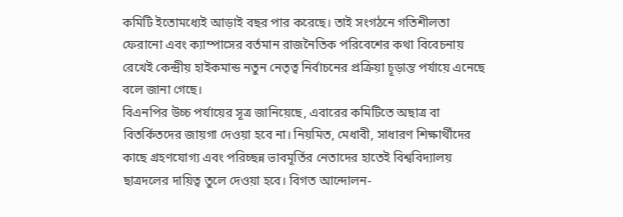কমিটি ইতোমধ্যেই আড়াই বছর পার করেছে। তাই সংগঠনে গতিশীলতা ফেরানো এবং ক্যাম্পাসের বর্তমান রাজনৈতিক পরিবেশের কথা বিবেচনায় রেখেই কেন্দ্রীয় হাইকমান্ড নতুন নেতৃত্ব নির্বাচনের প্রক্রিয়া চূড়ান্ত পর্যায়ে এনেছে বলে জানা গেছে।
বিএনপির উচ্চ পর্যায়ের সূত্র জানিয়েছে, এবারের কমিটিতে অছাত্র বা বিতর্কিতদের জায়গা দেওয়া হবে না। নিয়মিত, মেধাবী, সাধারণ শিক্ষার্থীদের কাছে গ্রহণযোগ্য এবং পরিচ্ছন্ন ভাবমূর্তির নেতাদের হাতেই বিশ্ববিদ্যালয় ছাত্রদলের দায়িত্ব তুলে দেওয়া হবে। বিগত আন্দোলন-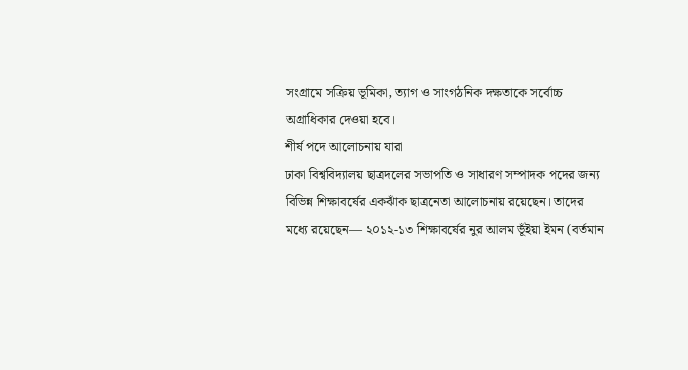সংগ্রামে সক্রিয় ভূমিকা, ত্যাগ ও সাংগঠনিক দক্ষতাকে সর্বোচ্চ অগ্রাধিকার দেওয়া হবে।
শীর্ষ পদে আলোচনায় যারা
ঢাকা বিশ্ববিদ্যালয় ছাত্রদলের সভাপতি ও সাধারণ সম্পাদক পদের জন্য বিভিন্ন শিক্ষাবর্ষের একঝাঁক ছাত্রনেতা আলোচনায় রয়েছেন। তাদের মধ্যে রয়েছেন— ২০১২-১৩ শিক্ষাবর্ষের নুর আলম ভূঁইয়া ইমন (বর্তমান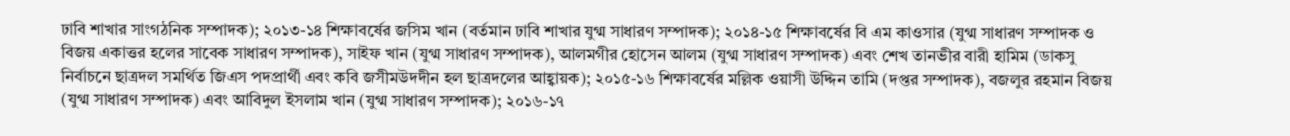ঢাবি শাখার সাংগঠনিক সম্পাদক); ২০১৩-১৪ শিক্ষাবর্ষের জসিম খান (বর্তমান ঢাবি শাখার যুগ্ম সাধারণ সম্পাদক); ২০১৪-১৫ শিক্ষাবর্ষের বি এম কাওসার (যুগ্ম সাধারণ সম্পাদক ও বিজয় একাত্তর হলের সাবেক সাধারণ সম্পাদক), সাইফ খান (যুগ্ম সাধারণ সম্পাদক), আলমগীর হোসেন আলম (যুগ্ম সাধারণ সম্পাদক) এবং শেখ তানভীর বারী হামিম (ডাকসু নির্বাচনে ছাত্রদল সমর্থিত জিএস পদপ্রার্থী এবং কবি জসীমউদদীন হল ছাত্রদলের আহ্বায়ক); ২০১৫-১৬ শিক্ষাবর্ষের মল্লিক ওয়াসী উদ্দিন তামি (দপ্তর সম্পাদক), বজলুর রহমান বিজয় (যুগ্ম সাধারণ সম্পাদক) এবং আবিদুল ইসলাম খান (যুগ্ম সাধারণ সম্পাদক); ২০১৬-১৭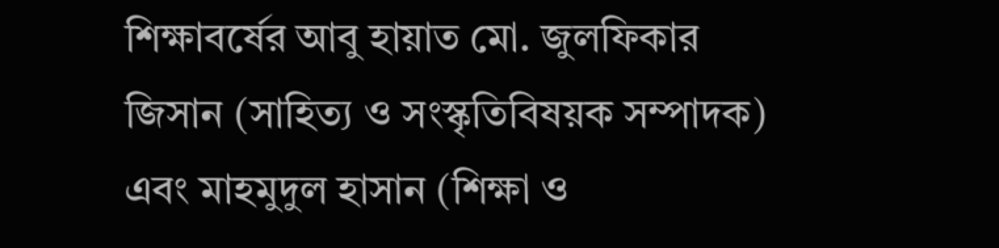শিক্ষাবর্ষের আবু হায়াত মো. জুলফিকার জিসান (সাহিত্য ও সংস্কৃতিবিষয়ক সম্পাদক) এবং মাহমুদুল হাসান (শিক্ষা ও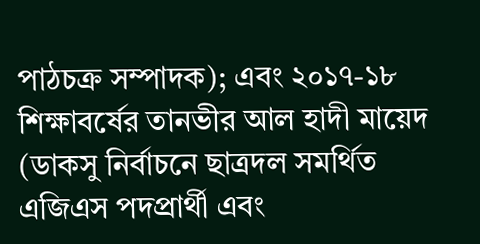পাঠচক্র সম্পাদক); এবং ২০১৭-১৮ শিক্ষাবর্ষের তানভীর আল হাদী মায়েদ (ডাকসু নির্বাচনে ছাত্রদল সমর্থিত এজিএস পদপ্রার্থী এবং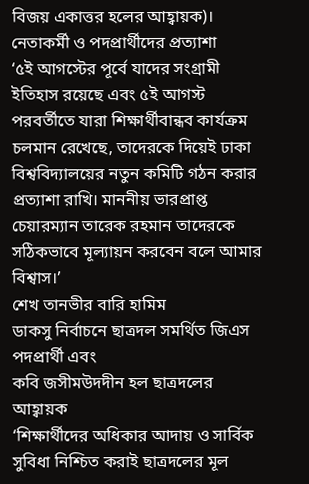বিজয় একাত্তর হলের আহ্বায়ক)।
নেতাকর্মী ও পদপ্রার্থীদের প্রত্যাশা
‘৫ই আগস্টের পূর্বে যাদের সংগ্রামী ইতিহাস রয়েছে এবং ৫ই আগস্ট পরবর্তীতে যারা শিক্ষার্থীবান্ধব কার্যক্রম চলমান রেখেছে, তাদেরকে দিয়েই ঢাকা বিশ্ববিদ্যালয়ের নতুন কমিটি গঠন করার প্রত্যাশা রাখি। মাননীয় ভারপ্রাপ্ত চেয়ারম্যান তারেক রহমান তাদেরকে সঠিকভাবে মূল্যায়ন করবেন বলে আমার বিশ্বাস।’
শেখ তানভীর বারি হামিম
ডাকসু নির্বাচনে ছাত্রদল সমর্থিত জিএস পদপ্রার্থী এবং
কবি জসীমউদদীন হল ছাত্রদলের আহ্বায়ক
‘শিক্ষার্থীদের অধিকার আদায় ও সার্বিক সুবিধা নিশ্চিত করাই ছাত্রদলের মূল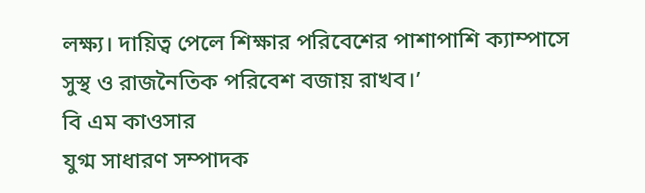লক্ষ্য। দায়িত্ব পেলে শিক্ষার পরিবেশের পাশাপাশি ক্যাম্পাসে সুস্থ ও রাজনৈতিক পরিবেশ বজায় রাখব।’
বি এম কাওসার
যুগ্ম সাধারণ সম্পাদক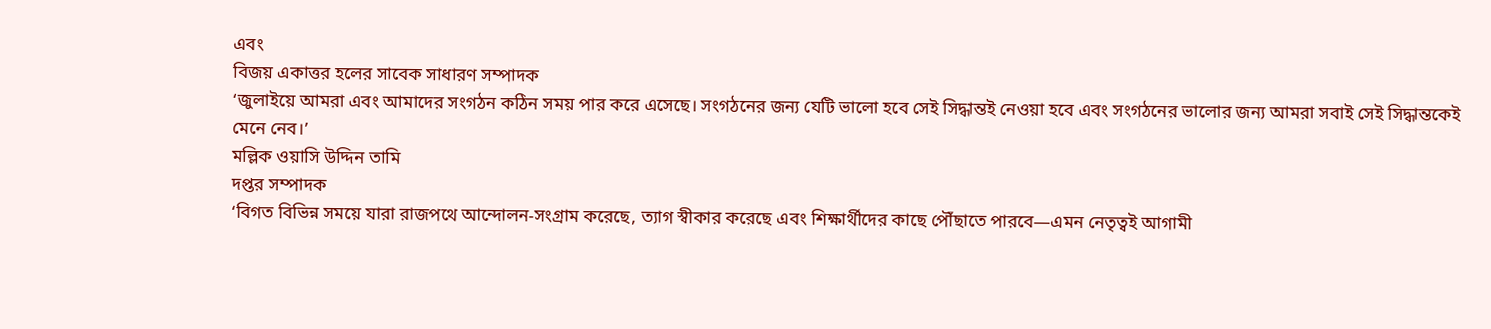এবং
বিজয় একাত্তর হলের সাবেক সাধারণ সম্পাদক
‘জুলাইয়ে আমরা এবং আমাদের সংগঠন কঠিন সময় পার করে এসেছে। সংগঠনের জন্য যেটি ভালো হবে সেই সিদ্ধান্তই নেওয়া হবে এবং সংগঠনের ভালোর জন্য আমরা সবাই সেই সিদ্ধান্তকেই মেনে নেব।’
মল্লিক ওয়াসি উদ্দিন তামি
দপ্তর সম্পাদক
‘বিগত বিভিন্ন সময়ে যারা রাজপথে আন্দোলন-সংগ্রাম করেছে, ত্যাগ স্বীকার করেছে এবং শিক্ষার্থীদের কাছে পৌঁছাতে পারবে—এমন নেতৃত্বই আগামী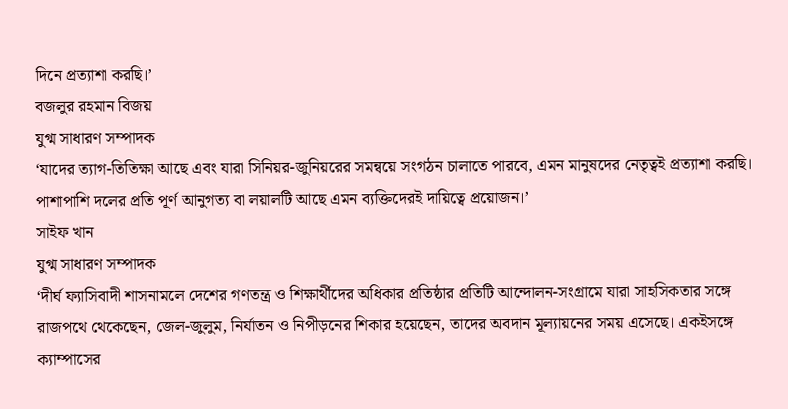দিনে প্রত্যাশা করছি।’
বজলুর রহমান বিজয়
যুগ্ম সাধারণ সম্পাদক
‘যাদের ত্যাগ-তিতিক্ষা আছে এবং যারা সিনিয়র-জুনিয়রের সমন্বয়ে সংগঠন চালাতে পারবে, এমন মানুষদের নেতৃত্বই প্রত্যাশা করছি। পাশাপাশি দলের প্রতি পূর্ণ আনুগত্য বা লয়ালটি আছে এমন ব্যক্তিদেরই দায়িত্বে প্রয়োজন।’
সাইফ খান
যুগ্ম সাধারণ সম্পাদক
‘দীর্ঘ ফ্যাসিবাদী শাসনামলে দেশের গণতন্ত্র ও শিক্ষার্থীদের অধিকার প্রতিষ্ঠার প্রতিটি আন্দোলন-সংগ্রামে যারা সাহসিকতার সঙ্গে রাজপথে থেকেছেন, জেল-জুলুম, নির্যাতন ও নিপীড়নের শিকার হয়েছেন, তাদের অবদান মূল্যায়নের সময় এসেছে। একইসঙ্গে ক্যাম্পাসের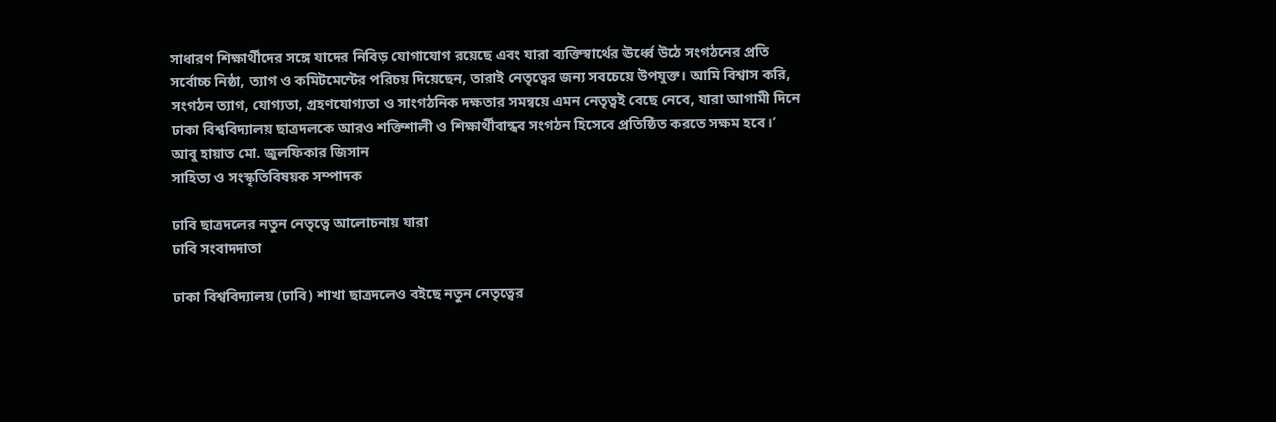সাধারণ শিক্ষার্থীদের সঙ্গে যাদের নিবিড় যোগাযোগ রয়েছে এবং যারা ব্যক্তিস্বার্থের ঊর্ধ্বে উঠে সংগঠনের প্রতি সর্বোচ্চ নিষ্ঠা, ত্যাগ ও কমিটমেন্টের পরিচয় দিয়েছেন, তারাই নেতৃত্বের জন্য সবচেয়ে উপযুক্ত। আমি বিশ্বাস করি, সংগঠন ত্যাগ, যোগ্যতা, গ্রহণযোগ্যতা ও সাংগঠনিক দক্ষতার সমন্বয়ে এমন নেতৃত্বই বেছে নেবে, যারা আগামী দিনে ঢাকা বিশ্ববিদ্যালয় ছাত্রদলকে আরও শক্তিশালী ও শিক্ষার্থীবান্ধব সংগঠন হিসেবে প্রতিষ্ঠিত করতে সক্ষম হবে।’
আবু হায়াত মো. জুলফিকার জিসান
সাহিত্য ও সংস্কৃতিবিষয়ক সম্পাদক

ঢাবি ছাত্রদলের নতুন নেতৃত্বে আলোচনায় যারা
ঢাবি সংবাদদাতা

ঢাকা বিশ্ববিদ্যালয় (ঢাবি) শাখা ছাত্রদলেও বইছে নতুন নেতৃত্বের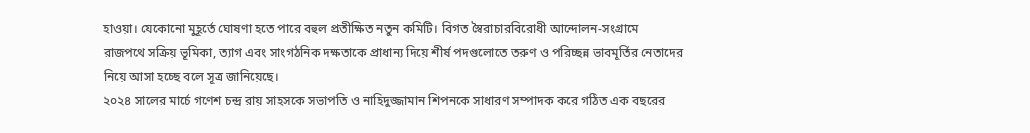হাওয়া। যেকোনো মুহূর্তে ঘোষণা হতে পারে বহুল প্রতীক্ষিত নতুন কমিটি। বিগত স্বৈরাচারবিরোধী আন্দোলন-সংগ্রামে রাজপথে সক্রিয় ভূমিকা, ত্যাগ এবং সাংগঠনিক দক্ষতাকে প্রাধান্য দিয়ে শীর্ষ পদগুলোতে তরুণ ও পরিচ্ছন্ন ভাবমূর্তির নেতাদের নিয়ে আসা হচ্ছে বলে সূত্র জানিয়েছে।
২০২৪ সালের মার্চে গণেশ চন্দ্র রায় সাহসকে সভাপতি ও নাহিদুজ্জামান শিপনকে সাধারণ সম্পাদক করে গঠিত এক বছরের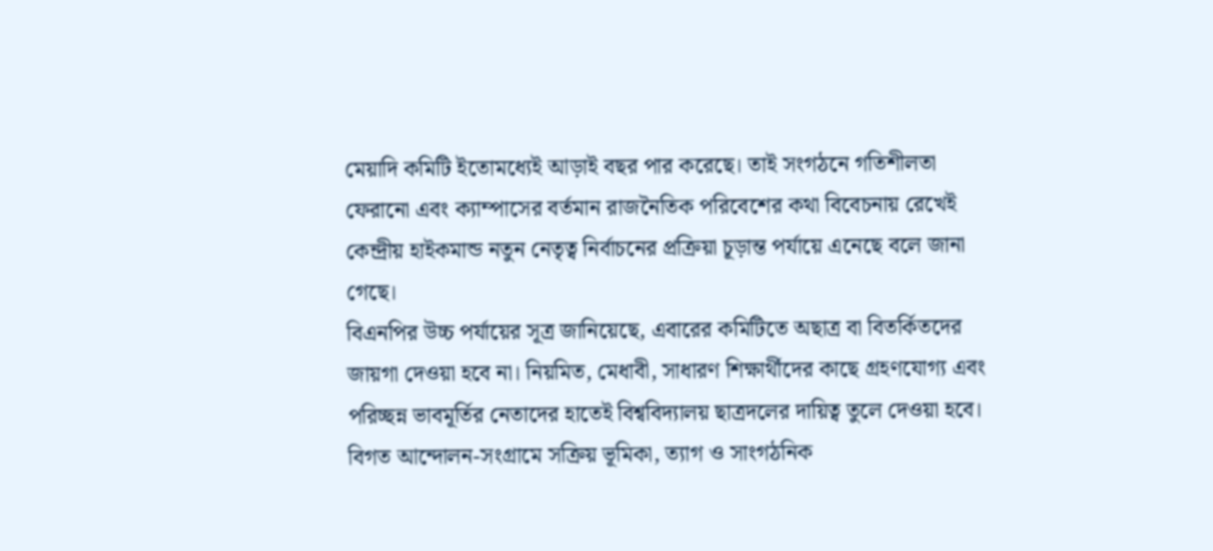মেয়াদি কমিটি ইতোমধ্যেই আড়াই বছর পার করেছে। তাই সংগঠনে গতিশীলতা ফেরানো এবং ক্যাম্পাসের বর্তমান রাজনৈতিক পরিবেশের কথা বিবেচনায় রেখেই কেন্দ্রীয় হাইকমান্ড নতুন নেতৃত্ব নির্বাচনের প্রক্রিয়া চূড়ান্ত পর্যায়ে এনেছে বলে জানা গেছে।
বিএনপির উচ্চ পর্যায়ের সূত্র জানিয়েছে, এবারের কমিটিতে অছাত্র বা বিতর্কিতদের জায়গা দেওয়া হবে না। নিয়মিত, মেধাবী, সাধারণ শিক্ষার্থীদের কাছে গ্রহণযোগ্য এবং পরিচ্ছন্ন ভাবমূর্তির নেতাদের হাতেই বিশ্ববিদ্যালয় ছাত্রদলের দায়িত্ব তুলে দেওয়া হবে। বিগত আন্দোলন-সংগ্রামে সক্রিয় ভূমিকা, ত্যাগ ও সাংগঠনিক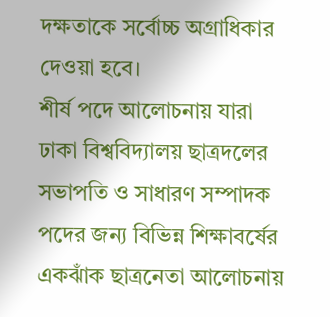দক্ষতাকে সর্বোচ্চ অগ্রাধিকার দেওয়া হবে।
শীর্ষ পদে আলোচনায় যারা
ঢাকা বিশ্ববিদ্যালয় ছাত্রদলের সভাপতি ও সাধারণ সম্পাদক পদের জন্য বিভিন্ন শিক্ষাবর্ষের একঝাঁক ছাত্রনেতা আলোচনায়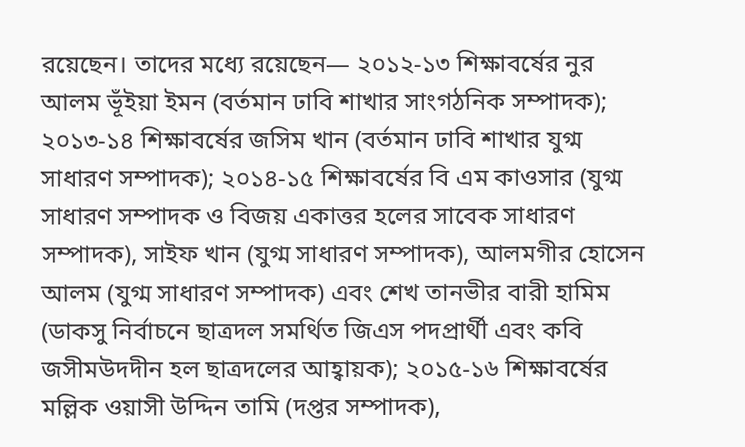রয়েছেন। তাদের মধ্যে রয়েছেন— ২০১২-১৩ শিক্ষাবর্ষের নুর আলম ভূঁইয়া ইমন (বর্তমান ঢাবি শাখার সাংগঠনিক সম্পাদক); ২০১৩-১৪ শিক্ষাবর্ষের জসিম খান (বর্তমান ঢাবি শাখার যুগ্ম সাধারণ সম্পাদক); ২০১৪-১৫ শিক্ষাবর্ষের বি এম কাওসার (যুগ্ম সাধারণ সম্পাদক ও বিজয় একাত্তর হলের সাবেক সাধারণ সম্পাদক), সাইফ খান (যুগ্ম সাধারণ সম্পাদক), আলমগীর হোসেন আলম (যুগ্ম সাধারণ সম্পাদক) এবং শেখ তানভীর বারী হামিম (ডাকসু নির্বাচনে ছাত্রদল সমর্থিত জিএস পদপ্রার্থী এবং কবি জসীমউদদীন হল ছাত্রদলের আহ্বায়ক); ২০১৫-১৬ শিক্ষাবর্ষের মল্লিক ওয়াসী উদ্দিন তামি (দপ্তর সম্পাদক),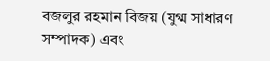বজলুর রহমান বিজয় (যুগ্ম সাধারণ সম্পাদক) এবং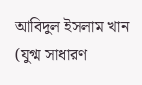আবিদুল ইসলাম খান (যুগ্ম সাধারণ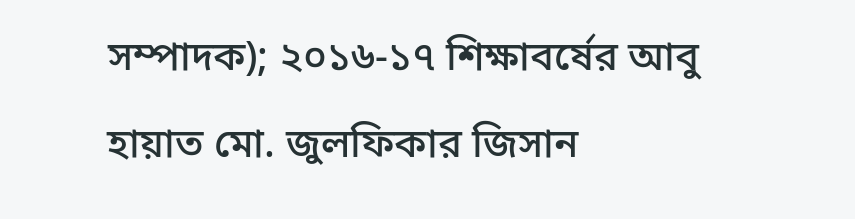সম্পাদক); ২০১৬-১৭ শিক্ষাবর্ষের আবু হায়াত মো. জুলফিকার জিসান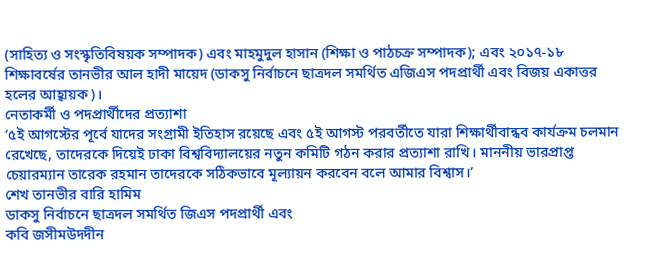(সাহিত্য ও সংস্কৃতিবিষয়ক সম্পাদক) এবং মাহমুদুল হাসান (শিক্ষা ও পাঠচক্র সম্পাদক); এবং ২০১৭-১৮ শিক্ষাবর্ষের তানভীর আল হাদী মায়েদ (ডাকসু নির্বাচনে ছাত্রদল সমর্থিত এজিএস পদপ্রার্থী এবং বিজয় একাত্তর হলের আহ্বায়ক)।
নেতাকর্মী ও পদপ্রার্থীদের প্রত্যাশা
‘৫ই আগস্টের পূর্বে যাদের সংগ্রামী ইতিহাস রয়েছে এবং ৫ই আগস্ট পরবর্তীতে যারা শিক্ষার্থীবান্ধব কার্যক্রম চলমান রেখেছে, তাদেরকে দিয়েই ঢাকা বিশ্ববিদ্যালয়ের নতুন কমিটি গঠন করার প্রত্যাশা রাখি। মাননীয় ভারপ্রাপ্ত চেয়ারম্যান তারেক রহমান তাদেরকে সঠিকভাবে মূল্যায়ন করবেন বলে আমার বিশ্বাস।’
শেখ তানভীর বারি হামিম
ডাকসু নির্বাচনে ছাত্রদল সমর্থিত জিএস পদপ্রার্থী এবং
কবি জসীমউদদীন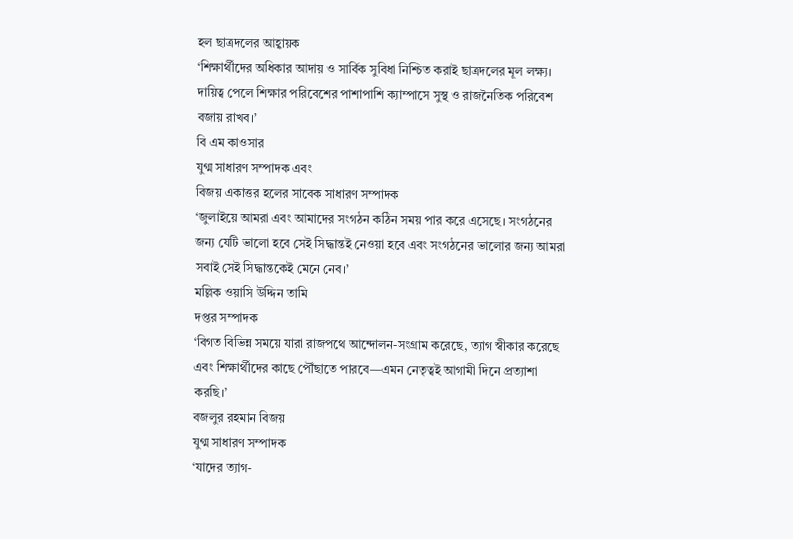হল ছাত্রদলের আহ্বায়ক
‘শিক্ষার্থীদের অধিকার আদায় ও সার্বিক সুবিধা নিশ্চিত করাই ছাত্রদলের মূল লক্ষ্য। দায়িত্ব পেলে শিক্ষার পরিবেশের পাশাপাশি ক্যাম্পাসে সুস্থ ও রাজনৈতিক পরিবেশ বজায় রাখব।’
বি এম কাওসার
যুগ্ম সাধারণ সম্পাদক এবং
বিজয় একাত্তর হলের সাবেক সাধারণ সম্পাদক
‘জুলাইয়ে আমরা এবং আমাদের সংগঠন কঠিন সময় পার করে এসেছে। সংগঠনের জন্য যেটি ভালো হবে সেই সিদ্ধান্তই নেওয়া হবে এবং সংগঠনের ভালোর জন্য আমরা সবাই সেই সিদ্ধান্তকেই মেনে নেব।’
মল্লিক ওয়াসি উদ্দিন তামি
দপ্তর সম্পাদক
‘বিগত বিভিন্ন সময়ে যারা রাজপথে আন্দোলন-সংগ্রাম করেছে, ত্যাগ স্বীকার করেছে এবং শিক্ষার্থীদের কাছে পৌঁছাতে পারবে—এমন নেতৃত্বই আগামী দিনে প্রত্যাশা করছি।’
বজলুর রহমান বিজয়
যুগ্ম সাধারণ সম্পাদক
‘যাদের ত্যাগ-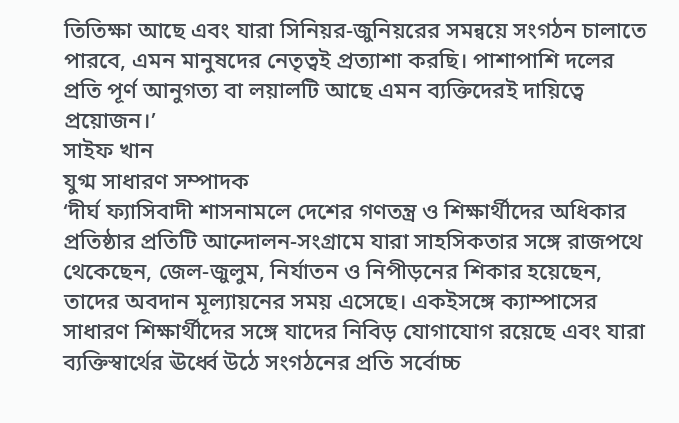তিতিক্ষা আছে এবং যারা সিনিয়র-জুনিয়রের সমন্বয়ে সংগঠন চালাতে পারবে, এমন মানুষদের নেতৃত্বই প্রত্যাশা করছি। পাশাপাশি দলের প্রতি পূর্ণ আনুগত্য বা লয়ালটি আছে এমন ব্যক্তিদেরই দায়িত্বে প্রয়োজন।’
সাইফ খান
যুগ্ম সাধারণ সম্পাদক
‘দীর্ঘ ফ্যাসিবাদী শাসনামলে দেশের গণতন্ত্র ও শিক্ষার্থীদের অধিকার প্রতিষ্ঠার প্রতিটি আন্দোলন-সংগ্রামে যারা সাহসিকতার সঙ্গে রাজপথে থেকেছেন, জেল-জুলুম, নির্যাতন ও নিপীড়নের শিকার হয়েছেন, তাদের অবদান মূল্যায়নের সময় এসেছে। একইসঙ্গে ক্যাম্পাসের সাধারণ শিক্ষার্থীদের সঙ্গে যাদের নিবিড় যোগাযোগ রয়েছে এবং যারা ব্যক্তিস্বার্থের ঊর্ধ্বে উঠে সংগঠনের প্রতি সর্বোচ্চ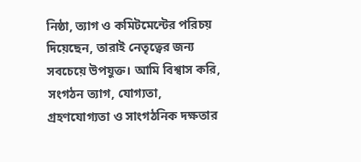নিষ্ঠা, ত্যাগ ও কমিটমেন্টের পরিচয় দিয়েছেন, তারাই নেতৃত্বের জন্য সবচেয়ে উপযুক্ত। আমি বিশ্বাস করি, সংগঠন ত্যাগ, যোগ্যতা, গ্রহণযোগ্যতা ও সাংগঠনিক দক্ষতার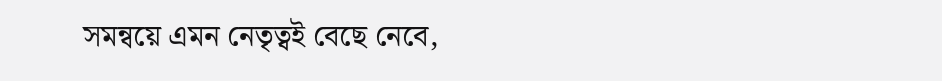সমন্বয়ে এমন নেতৃত্বই বেছে নেবে,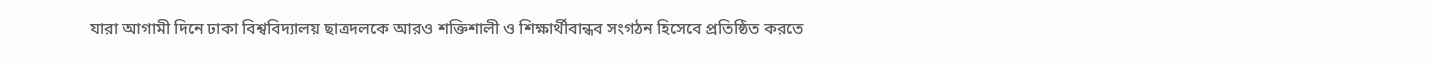যারা আগামী দিনে ঢাকা বিশ্ববিদ্যালয় ছাত্রদলকে আরও শক্তিশালী ও শিক্ষার্থীবান্ধব সংগঠন হিসেবে প্রতিষ্ঠিত করতে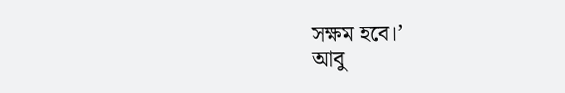সক্ষম হবে।’
আবু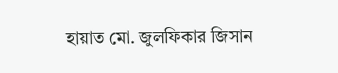হায়াত মো. জুলফিকার জিসান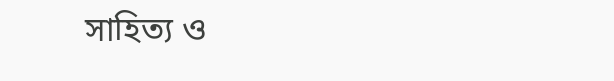সাহিত্য ও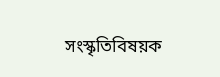সংস্কৃতিবিষয়ক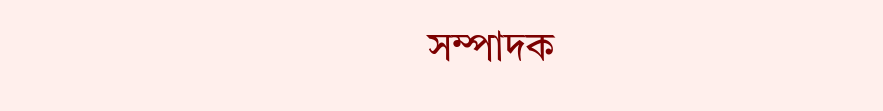সম্পাদক